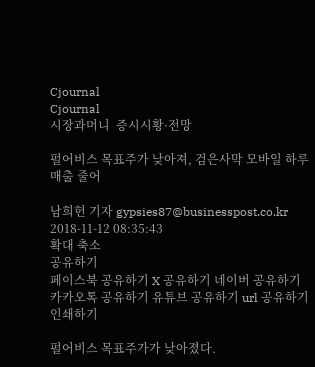Cjournal
Cjournal
시장과머니  증시시황·전망

펄어비스 목표주가 낮아져, 검은사막 모바일 하루 매출 줄어

남희헌 기자 gypsies87@businesspost.co.kr 2018-11-12 08:35:43
확대 축소
공유하기
페이스북 공유하기 X 공유하기 네이버 공유하기 카카오톡 공유하기 유튜브 공유하기 url 공유하기 인쇄하기

펄어비스 목표주가가 낮아졌다.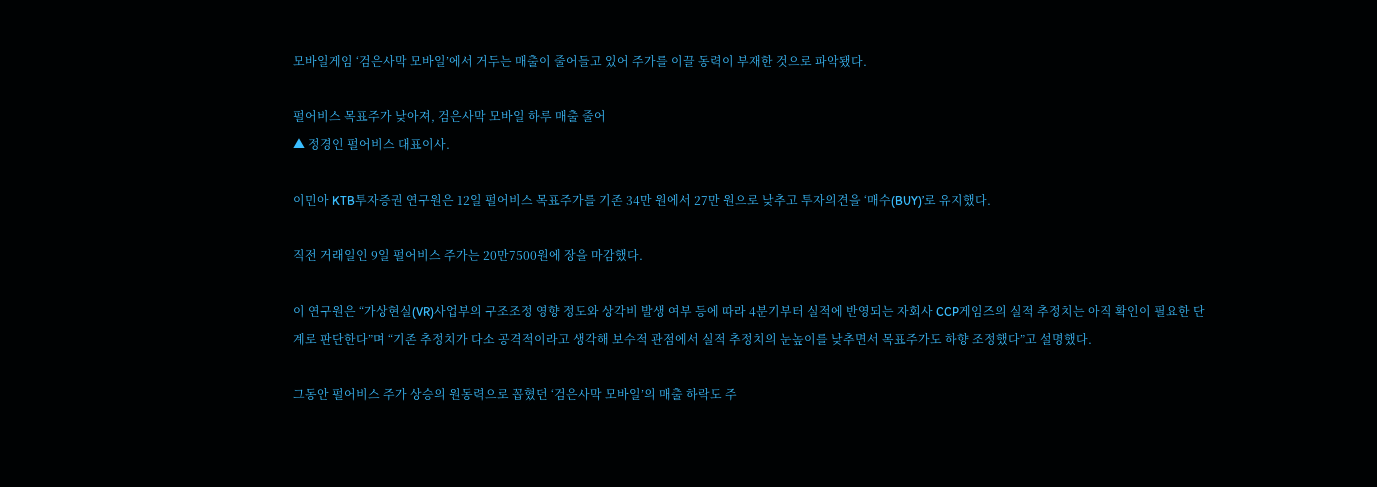모바일게임 ‘검은사막 모바일’에서 거두는 매출이 줄어들고 있어 주가를 이끌 동력이 부재한 것으로 파악됐다.

펄어비스 목표주가 낮아져, 검은사막 모바일 하루 매출 줄어
▲ 정경인 펄어비스 대표이사.

이민아 KTB투자증권 연구원은 12일 펄어비스 목표주가를 기존 34만 원에서 27만 원으로 낮추고 투자의견을 ‘매수(BUY)’로 유지했다.

직전 거래일인 9일 펄어비스 주가는 20만7500원에 장을 마감했다.

이 연구원은 “가상현실(VR)사업부의 구조조정 영향 정도와 상각비 발생 여부 등에 따라 4분기부터 실적에 반영되는 자회사 CCP게임즈의 실적 추정치는 아직 확인이 필요한 단계로 판단한다”며 “기존 추정치가 다소 공격적이라고 생각해 보수적 관점에서 실적 추정치의 눈높이를 낮추면서 목표주가도 하향 조정했다”고 설명했다.

그동안 펄어비스 주가 상승의 원동력으로 꼽혔던 ‘검은사막 모바일’의 매출 하락도 주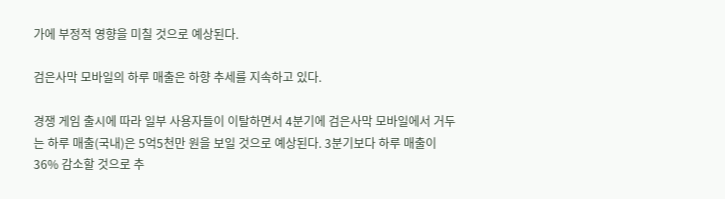가에 부정적 영향을 미칠 것으로 예상된다.

검은사막 모바일의 하루 매출은 하향 추세를 지속하고 있다.

경쟁 게임 출시에 따라 일부 사용자들이 이탈하면서 4분기에 검은사막 모바일에서 거두는 하루 매출(국내)은 5억5천만 원을 보일 것으로 예상된다. 3분기보다 하루 매출이 36% 감소할 것으로 추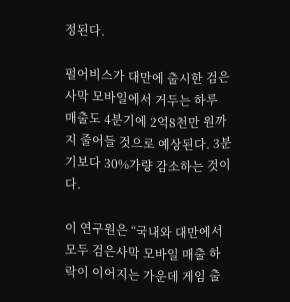정된다.

펄어비스가 대만에 출시한 검은사막 모바일에서 거두는 하루 매출도 4분기에 2억8천만 원까지 줄어들 것으로 예상된다. 3분기보다 30%가량 감소하는 것이다.

이 연구원은 “국내와 대만에서 모두 검은사막 모바일 매출 하락이 이어지는 가운데 게임 출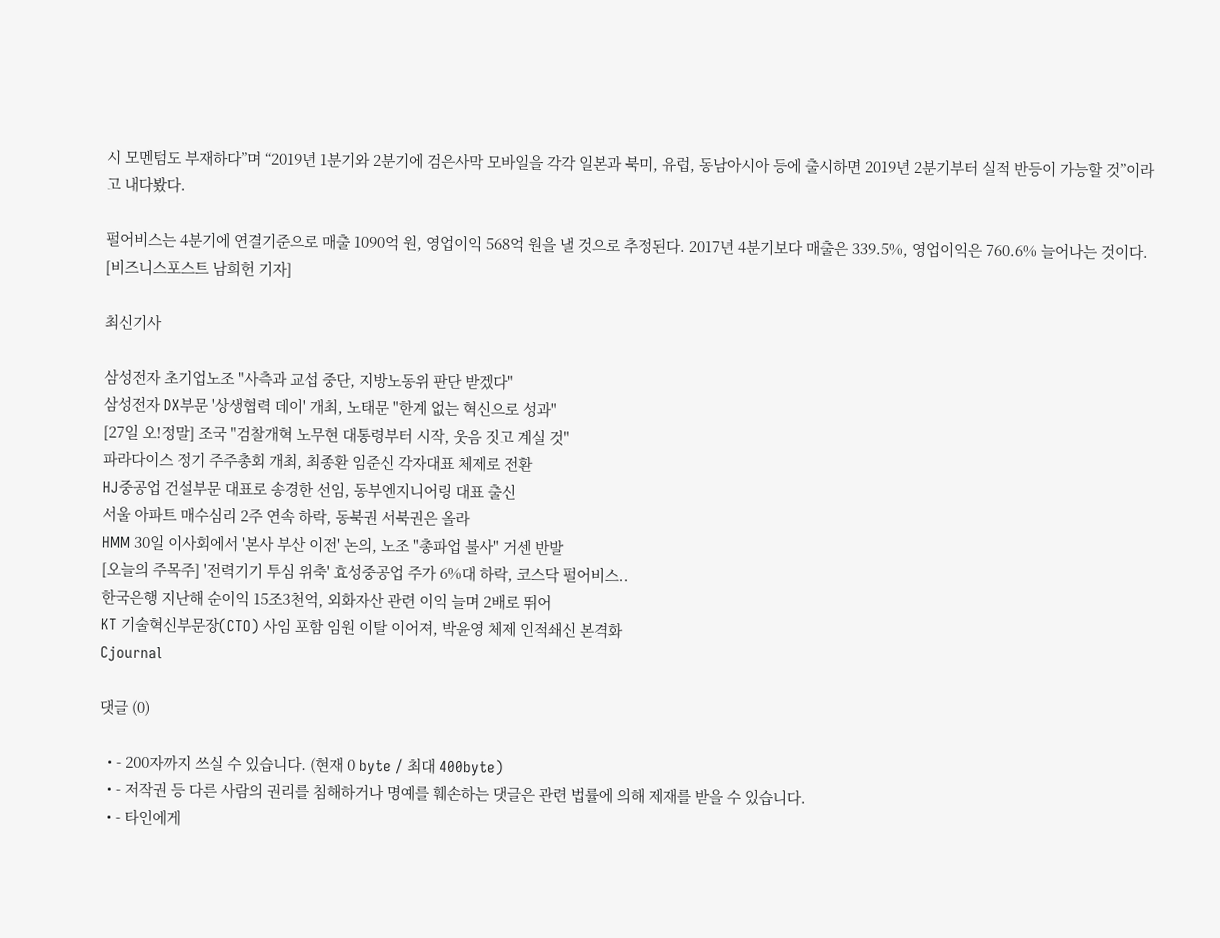시 모멘텀도 부재하다”며 “2019년 1분기와 2분기에 검은사막 모바일을 각각 일본과 북미, 유럽, 동남아시아 등에 출시하면 2019년 2분기부터 실적 반등이 가능할 것”이라고 내다봤다.

펄어비스는 4분기에 연결기준으로 매출 1090억 원, 영업이익 568억 원을 낼 것으로 추정된다. 2017년 4분기보다 매출은 339.5%, 영업이익은 760.6% 늘어나는 것이다. [비즈니스포스트 남희헌 기자]

최신기사

삼성전자 초기업노조 "사측과 교섭 중단, 지방노동위 판단 받겠다"
삼성전자 DX부문 '상생협력 데이' 개최, 노태문 "한계 없는 혁신으로 성과"
[27일 오!정말] 조국 "검찰개혁 노무현 대통령부터 시작, 웃음 짓고 계실 것"
파라다이스 정기 주주총회 개최, 최종환 임준신 각자대표 체제로 전환
HJ중공업 건설부문 대표로 송경한 선임, 동부엔지니어링 대표 출신
서울 아파트 매수심리 2주 연속 하락, 동북권 서북권은 올라
HMM 30일 이사회에서 '본사 부산 이전' 논의, 노조 "총파업 불사" 거센 반발
[오늘의 주목주] '전력기기 투심 위축' 효성중공업 주가 6%대 하락, 코스닥 펄어비스..
한국은행 지난해 순이익 15조3천억, 외화자산 관련 이익 늘며 2배로 뛰어
KT 기술혁신부문장(CTO) 사임 포함 임원 이탈 이어져, 박윤영 체제 인적쇄신 본격화
Cjournal

댓글 (0)

  • - 200자까지 쓰실 수 있습니다. (현재 0 byte / 최대 400byte)
  • - 저작권 등 다른 사람의 권리를 침해하거나 명예를 훼손하는 댓글은 관련 법률에 의해 제재를 받을 수 있습니다.
  • - 타인에게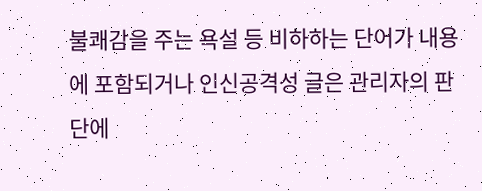불쾌감을 주는 욕설 등 비하하는 단어가 내용에 포함되거나 인신공격성 글은 관리자의 판단에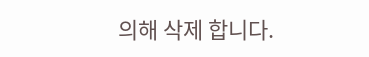의해 삭제 합니다.